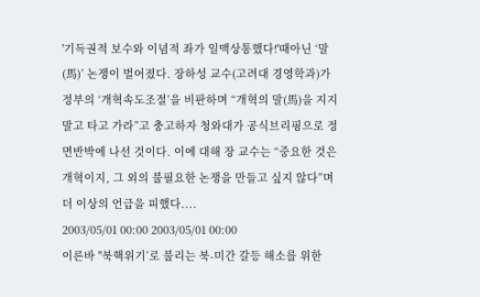'기득권적 보수와 이념적 좌가 일맥상통했다!'때아닌 ‘말(馬)’ 논쟁이 벌어졌다. 장하성 교수(고려대 경영학과)가 정부의 ‘개혁속도조절’을 비판하며 “개혁의 말(馬)을 지지말고 타고 가라”고 충고하자 청와대가 공식브리핑으로 정면반박에 나선 것이다. 이에 대해 장 교수는 “중요한 것은 개혁이지, 그 외의 불필요한 논쟁을 만들고 싶지 않다”며 더 이상의 언급을 피했다....
2003/05/01 00:00 2003/05/01 00:00
이른바 "북핵위기’로 불리는 북-미간 갈등 해소를 위한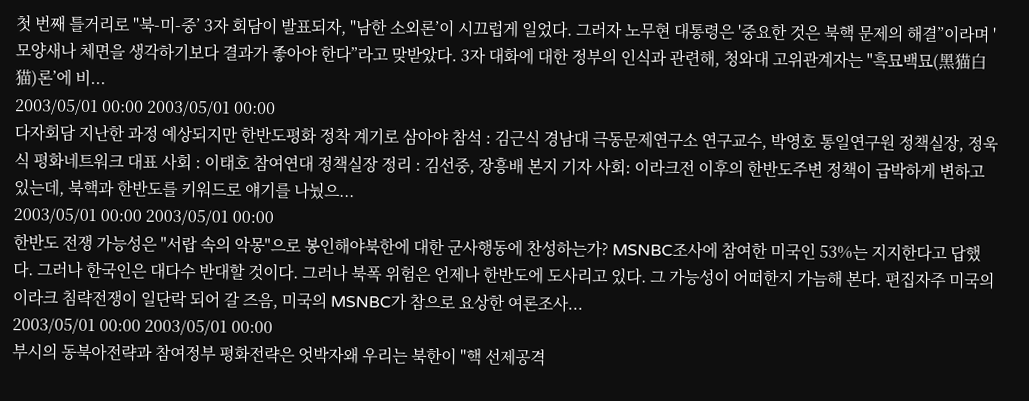첫 번째 틀거리로 "북-미-중’ 3자 회담이 발표되자, "남한 소외론’이 시끄럽게 일었다. 그러자 노무현 대통령은 '중요한 것은 북핵 문제의 해결”이라며 '모양새나 체면을 생각하기보다 결과가 좋아야 한다”라고 맞받았다. 3자 대화에 대한 정부의 인식과 관련해, 청와대 고위관계자는 "흑묘백묘(黑猫白猫)론’에 비...
2003/05/01 00:00 2003/05/01 00:00
다자회담 지난한 과정 예상되지만 한반도평화 정착 계기로 삼아야 참석 : 김근식 경남대 극동문제연구소 연구교수, 박영호 통일연구원 정책실장, 정욱식 평화네트워크 대표 사회 : 이태호 참여연대 정책실장 정리 : 김선중, 장흥배 본지 기자 사회: 이라크전 이후의 한반도주변 정책이 급박하게 변하고 있는데, 북핵과 한반도를 키워드로 얘기를 나눴으...
2003/05/01 00:00 2003/05/01 00:00
한반도 전쟁 가능성은 "서랍 속의 악몽"으로 봉인해야북한에 대한 군사행동에 찬성하는가? MSNBC조사에 참여한 미국인 53%는 지지한다고 답했다. 그러나 한국인은 대다수 반대할 것이다. 그러나 북폭 위험은 언제나 한반도에 도사리고 있다. 그 가능성이 어떠한지 가늠해 본다. 편집자주 미국의 이라크 침략전쟁이 일단락 되어 갈 즈음, 미국의 MSNBC가 참으로 요상한 여론조사...
2003/05/01 00:00 2003/05/01 00:00
부시의 동북아전략과 참여정부 평화전략은 엇박자왜 우리는 북한이 "핵 선제공격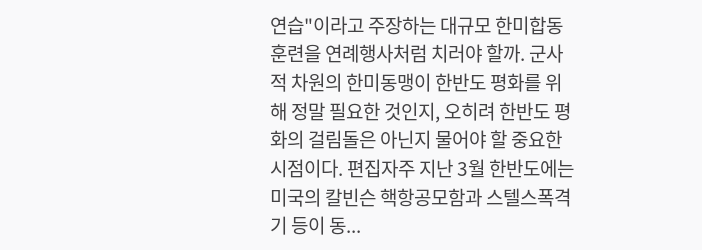연습"이라고 주장하는 대규모 한미합동훈련을 연례행사처럼 치러야 할까. 군사적 차원의 한미동맹이 한반도 평화를 위해 정말 필요한 것인지, 오히려 한반도 평화의 걸림돌은 아닌지 물어야 할 중요한 시점이다. 편집자주 지난 3월 한반도에는 미국의 칼빈슨 핵항공모함과 스텔스폭격기 등이 동...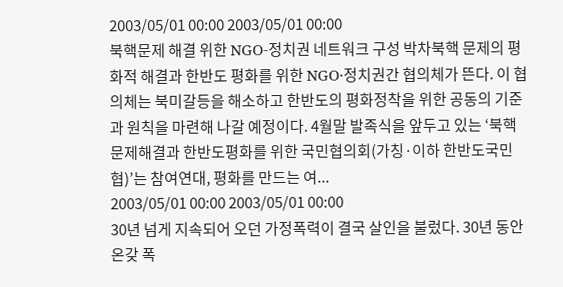2003/05/01 00:00 2003/05/01 00:00
북핵문제 해결 위한 NGO-정치권 네트워크 구성 박차북핵 문제의 평화적 해결과 한반도 평화를 위한 NGO·정치권간 협의체가 뜬다. 이 협의체는 북미갈등을 해소하고 한반도의 평화정착을 위한 공동의 기준과 원칙을 마련해 나갈 예정이다. 4월말 발족식을 앞두고 있는 ‘북핵문제해결과 한반도평화를 위한 국민협의회(가칭·이하 한반도국민협)’는 참여연대, 평화를 만드는 여...
2003/05/01 00:00 2003/05/01 00:00
30년 넘게 지속되어 오던 가정폭력이 결국 살인을 불렀다. 30년 동안 온갖 폭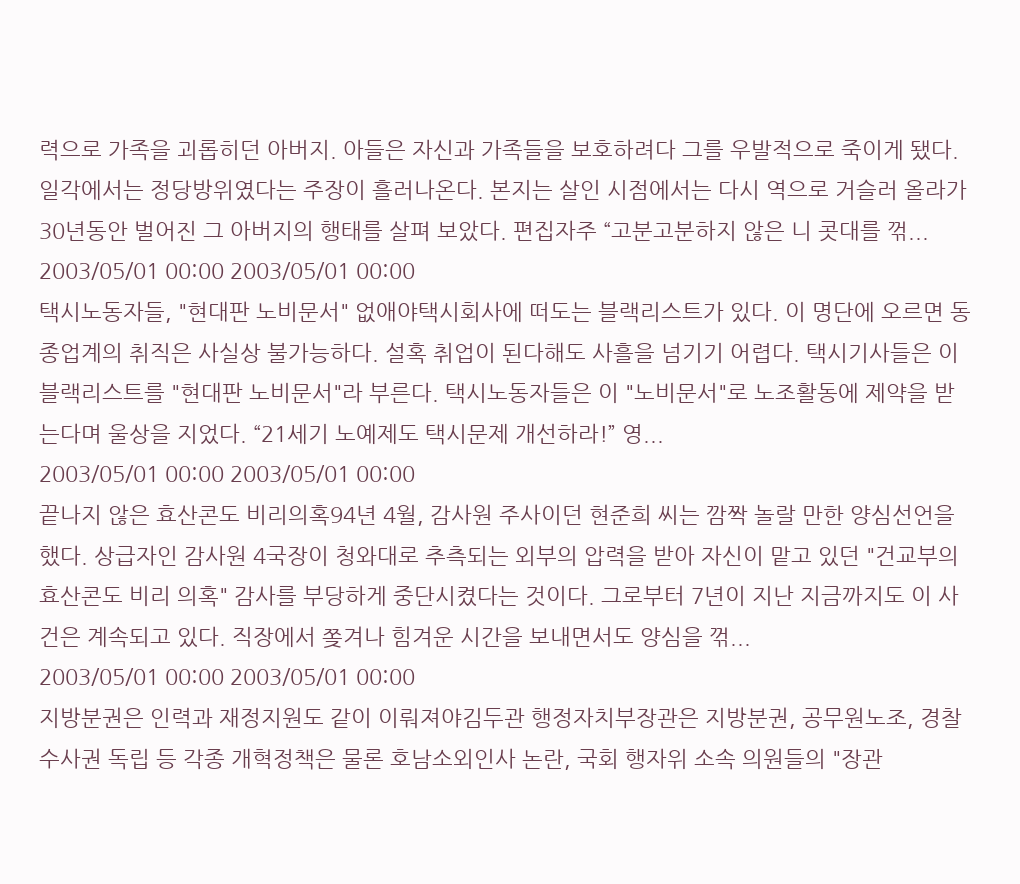력으로 가족을 괴롭히던 아버지. 아들은 자신과 가족들을 보호하려다 그를 우발적으로 죽이게 됐다. 일각에서는 정당방위였다는 주장이 흘러나온다. 본지는 살인 시점에서는 다시 역으로 거슬러 올라가 30년동안 벌어진 그 아버지의 행태를 살펴 보았다. 편집자주 “고분고분하지 않은 니 콧대를 꺾...
2003/05/01 00:00 2003/05/01 00:00
택시노동자들, "현대판 노비문서" 없애야택시회사에 떠도는 블랙리스트가 있다. 이 명단에 오르면 동종업계의 취직은 사실상 불가능하다. 설혹 취업이 된다해도 사흘을 넘기기 어렵다. 택시기사들은 이 블랙리스트를 "현대판 노비문서"라 부른다. 택시노동자들은 이 "노비문서"로 노조활동에 제약을 받는다며 울상을 지었다. “21세기 노예제도 택시문제 개선하라!” 영...
2003/05/01 00:00 2003/05/01 00:00
끝나지 않은 효산콘도 비리의혹94년 4월, 감사원 주사이던 현준희 씨는 깜짝 놀랄 만한 양심선언을 했다. 상급자인 감사원 4국장이 청와대로 추측되는 외부의 압력을 받아 자신이 맡고 있던 "건교부의 효산콘도 비리 의혹" 감사를 부당하게 중단시켰다는 것이다. 그로부터 7년이 지난 지금까지도 이 사건은 계속되고 있다. 직장에서 쫒겨나 힘겨운 시간을 보내면서도 양심을 꺾...
2003/05/01 00:00 2003/05/01 00:00
지방분권은 인력과 재정지원도 같이 이뤄져야김두관 행정자치부장관은 지방분권, 공무원노조, 경찰수사권 독립 등 각종 개혁정책은 물론 호남소외인사 논란, 국회 행자위 소속 의원들의 "장관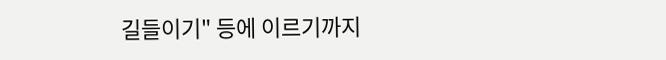길들이기" 등에 이르기까지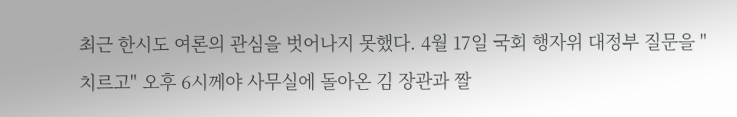최근 한시도 여론의 관심을 벗어나지 못했다. 4월 17일 국회 행자위 대정부 질문을 "치르고" 오후 6시께야 사무실에 돌아온 김 장관과 짤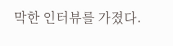막한 인터뷰를 가졌다.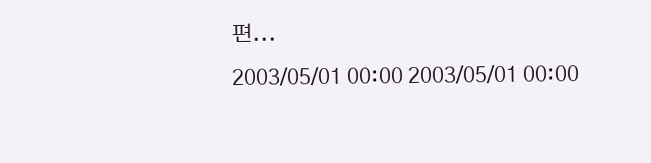편...
2003/05/01 00:00 2003/05/01 00:00